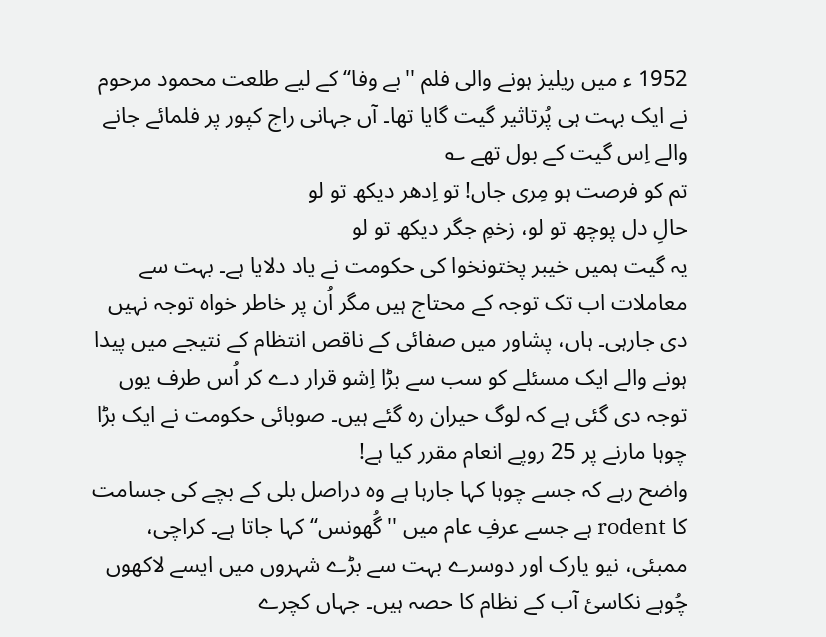1952 ء میں ریلیز ہونے والی فلم ''بے وفا‘‘ کے لیے طلعت محمود مرحوم نے ایک بہت ہی پُرتاثیر گیت گایا تھا۔ آں جہانی راج کپور پر فلمائے جانے والے اِس گیت کے بول تھے ؎
تم کو فرصت ہو مِری جاں! تو اِدھر دیکھ تو لو
حالِ دل پوچھ تو لو، زخمِ جگر دیکھ تو لو
یہ گیت ہمیں خیبر پختونخوا کی حکومت نے یاد دلایا ہے۔ بہت سے معاملات اب تک توجہ کے محتاج ہیں مگر اُن پر خاطر خواہ توجہ نہیں دی جارہی۔ ہاں، پشاور میں صفائی کے ناقص انتظام کے نتیجے میں پیدا ہونے والے ایک مسئلے کو سب سے بڑا اِشو قرار دے کر اُس طرف یوں توجہ دی گئی ہے کہ لوگ حیران رہ گئے ہیں۔ صوبائی حکومت نے ایک بڑا چوہا مارنے پر 25 روپے انعام مقرر کیا ہے!
واضح رہے کہ جسے چوہا کہا جارہا ہے وہ دراصل بلی کے بچے کی جسامت کا rodent ہے جسے عرفِ عام میں ''گُھونس‘‘ کہا جاتا ہے۔ کراچی، ممبئی، نیو یارک اور دوسرے بہت سے بڑے شہروں میں ایسے لاکھوں چُوہے نکاسیٔ آب کے نظام کا حصہ ہیں۔ جہاں کچرے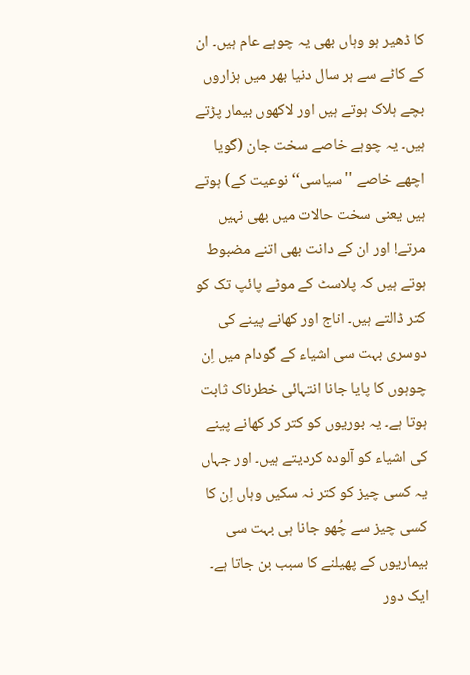کا ڈھیر ہو وہاں بھی یہ چوہے عام ہیں۔ ان کے کاٹے سے ہر سال دنیا بھر میں ہزاروں بچے ہلاک ہوتے ہیں اور لاکھوں بیمار پڑتے ہیں۔ یہ چوہے خاصے سخت جان (گویا اچھے خاصے ''سیاسی‘‘ نوعیت کے) ہوتے ہیں یعنی سخت حالات میں بھی نہیں مرتے! اور ان کے دانت بھی اتنے مضبوط ہوتے ہیں کہ پلاسٹ کے موٹے پائپ تک کو کتر ڈالتے ہیں۔ اناج اور کھانے پینے کی دوسری بہت سی اشیاء کے گودام میں اِن چوہوں کا پایا جانا انتہائی خطرناک ثابت ہوتا ہے۔ یہ بوریوں کو کتر کر کھانے پینے کی اشیاء کو آلودہ کردیتے ہیں۔ اور جہاں یہ کسی چیز کو کتر نہ سکیں وہاں اِن کا کسی چیز سے چُھو جانا ہی بہت سی بیماریوں کے پھیلنے کا سبب بن جاتا ہے۔
ایک دور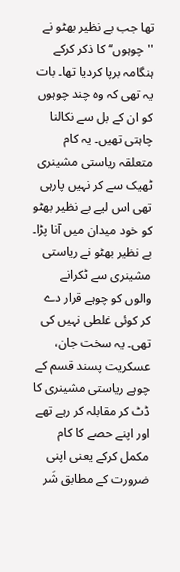تھا جب بے نظیر بھٹو نے ''چوہوں‘‘ کا ذکر کرکے ہنگامہ برپا کردیا تھا۔ بات یہ تھی کہ وہ چند چوہوں کو ان کے بل سے نکالنا چاہتی تھیں۔ یہ کام متعلقہ ریاستی مشینری ٹھیک سے کر نہیں پارہی تھی اس لیے بے نظیر بھٹو کو خود میدان میں آنا پڑا۔ بے نظیر بھٹو نے ریاستی مشینری سے ٹکرانے والوں کو چوہے قرار دے کر کوئی غلطی نہیں کی تھی۔ یہ سخت جان، عسکریت پسند قسم کے چوہے ریاستی مشینری کا ڈٹ کر مقابلہ کر رہے تھے اور اپنے حصے کا کام مکمل کرکے یعنی اپنی ضرورت کے مطابق شَر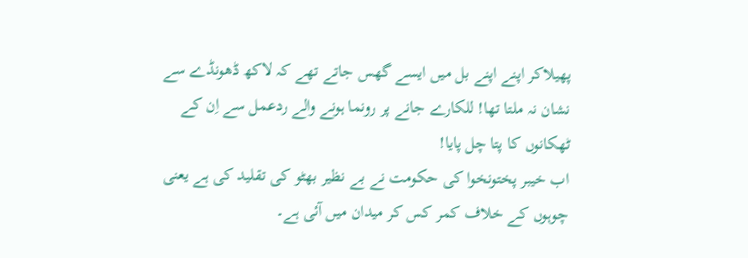پھیلاکر اپنے اپنے بل میں ایسے گھس جاتے تھے کہ لاکھ ڈھونڈے سے نشان نہ ملتا تھا! للکارے جانے پر رونما ہونے والے ردعمل سے اِن کے ٹھکانوں کا پتا چل پایا!
اب خیبر پختونخوا کی حکومت نے بے نظیر بھٹو کی تقلید کی ہے یعنی چوہوں کے خلاف کمر کس کر میدان میں آئی ہے۔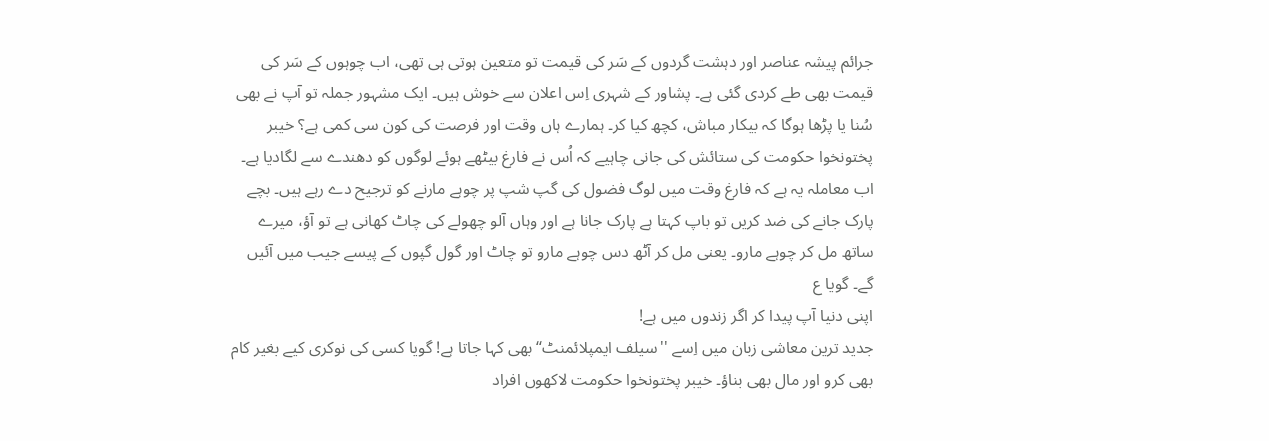جرائم پیشہ عناصر اور دہشت گردوں کے سَر کی قیمت تو متعین ہوتی ہی تھی، اب چوہوں کے سَر کی قیمت بھی طے کردی گئی ہے۔ پشاور کے شہری اِس اعلان سے خوش ہیں۔ ایک مشہور جملہ تو آپ نے بھی سُنا یا پڑھا ہوگا کہ بیکار مباش، کچھ کیا کر۔ ہمارے ہاں وقت اور فرصت کی کون سی کمی ہے؟ خیبر پختونخوا حکومت کی ستائش کی جانی چاہیے کہ اُس نے فارغ بیٹھے ہوئے لوگوں کو دھندے سے لگادیا ہے۔ اب معاملہ یہ ہے کہ فارغ وقت میں لوگ فضول کی گپ شپ پر چوہے مارنے کو ترجیح دے رہے ہیں۔ بچے پارک جانے کی ضد کریں تو باپ کہتا ہے پارک جانا ہے اور وہاں آلو چھولے کی چاٹ کھانی ہے تو آؤ، میرے ساتھ مل کر چوہے مارو۔ یعنی مل کر آٹھ دس چوہے مارو تو چاٹ اور گول گپوں کے پیسے جیب میں آئیں گے۔ گویا ع
اپنی دنیا آپ پیدا کر اگر زندوں میں ہے!
جدید ترین معاشی زبان میں اِسے ''سیلف ایمپلائمنٹ‘‘ بھی کہا جاتا ہے! گویا کسی کی نوکری کیے بغیر کام بھی کرو اور مال بھی بناؤ۔ خیبر پختونخوا حکومت لاکھوں افراد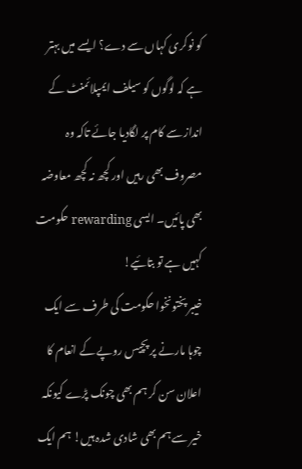کو نوکری کہاں سے دے؟ ایسے میں بہتر ہے کہ لوگوں کو سیلف ایمپلائمنٹ کے انداز سے کام پر لگادیا جائے تاکہ وہ مصروف بھی رہیں اور کچھ نہ کچھ معاوضہ بھی پائیں۔ ایسی rewarding حکومت کہیں ہے تو بتائیے!
خیبر پختونخوا حکومت کی طرف سے ایک چوہا مارنے پر پچیس روپے کے انعام کا اعلان سن کر ہم بھی چونک پڑے کیونکہ خیر سے ہم بھی شادی شدہ ہیں! ہم ایک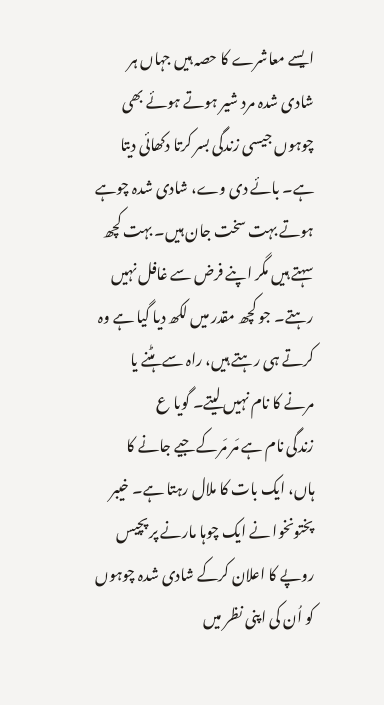ایسے معاشرے کا حصہ ہیں جہاں ہر شادی شدہ مرد شیر ہوتے ہوئے بھی چوہوں جیسی زندگی بسر کرتا دکھائی دیتا ہے۔ بائے دی وے، شادی شدہ چوہے ہوتے بہت سخت جان ہیں۔ بہت کچھ سہتے ہیں مگر اپنے فرض سے غافل نہیں رہتے۔ جو کچھ مقدر میں لکھ دیا گیا ہے وہ کرتے ہی رہتے ہیں، راہ سے ہٹنے یا مرنے کا نام نہیں لیتے۔ گویا ع
زندگی نام ہے مَر مَرکے جیے جانے کا
ہاں، ایک بات کا ملال رہتا ہے۔ خیبر پختونخوا نے ایک چوہا مارنے پر پچیس روپے کا اعلان کرکے شادی شدہ چوہوں کو اُن کی اپنی نظر میں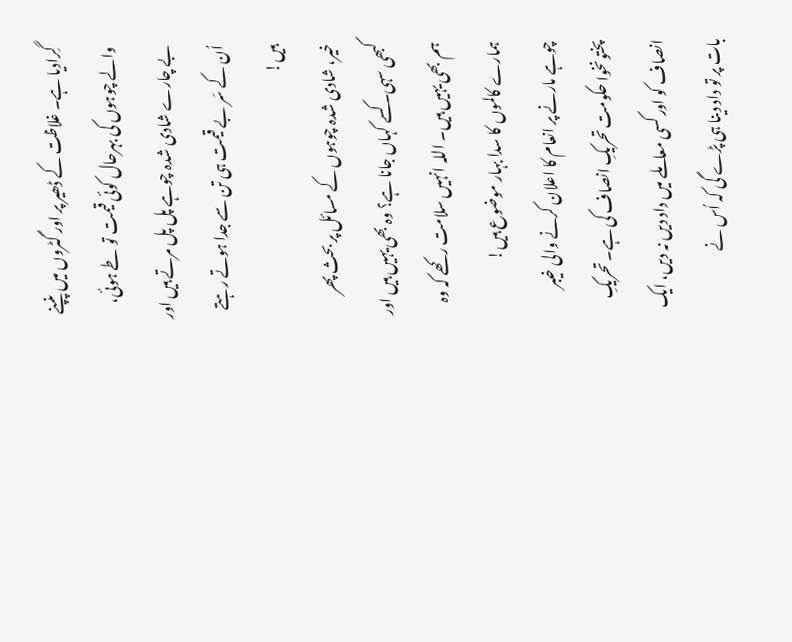گِرادیا ہے۔ غلاظت کے ڈھیر پر اور گٹروں میں پنپنے والے چوہوں کی بہرحال کوئی قیمت تو طے ہوئی، بے چارے شادی شدہ چوہے پل پل مرتے ہیں اور اُن کے سَر بے قیمت ہی تن سے جدا ہوتے رہتے ہیں!
خیر، شادی شدہ چوہوں کے مسائل پر بحث پھر کبھی سہی۔ کسے کہاں جانا ہے؟ وہ بھی یہیں ہیں اور ہم بھی یہیں ہیں۔ اللہ انہیں سلامت رکھے کہ وہ ہمارے کالموں کا سدا بہار موضوع ہیں!
چوہے مارنے پر انعام کا اعلان کرنے والی خیبر پختونخوا حکومت تحریکِ انصاف کی ہے۔ تحریکِ انصاف کو اور کسی معاملے میں داد دیں نہ دیں، ایک بات پر تو داد دینا ہی پڑے گی کہ اُس نے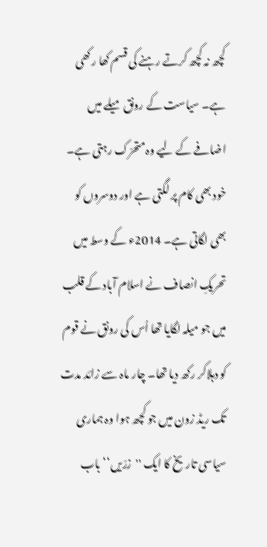کچھ نہ کچھ کرتے رہنے کی قسم کھا رکھی ہے۔ سیاست کے رونق میلے میں اضافے کے لیے وہ متحرّک رہتی ہے۔ خود بھی کام پر لگتی ہے اور دوسروں کو بھی لگاتی ہے۔ 2014ء کے وسط میں تحریکِ انصاف نے اسلام آباد کے قلب میں جو میلہ لگایا تھا اُس کی رونق نے قوم کو دہلاکر رکھ دیا تھا۔ چار ماہ سے زائد مدت تک ریڈ زون میں جو کچھ ہوا وہ ہماری سیاسی تاریخ کا ایک ''زرّیں‘‘ باب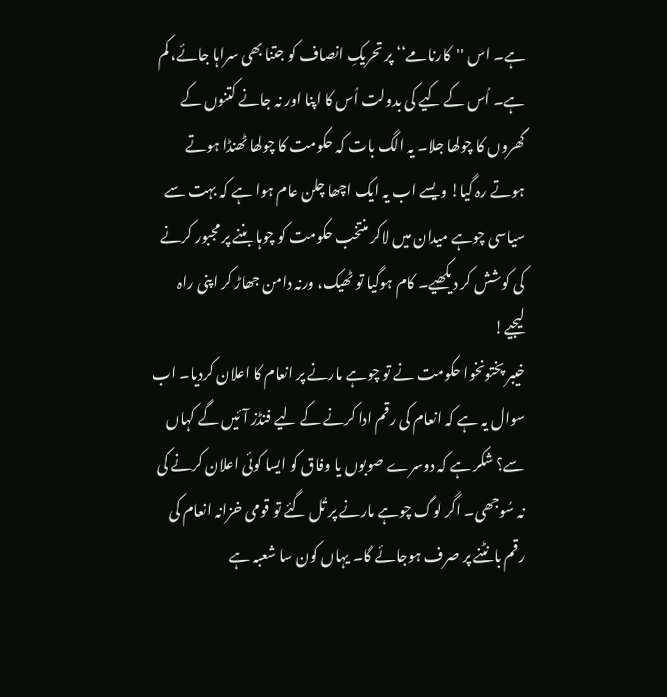ہے۔ اس ''کارنامے‘‘ پر تحریکِ انصاف کو جتنا بھی سراہا جائے، کم ہے۔ اُس کے کیے کی بدولت اُس کا اپنا اور نہ جانے کتنوں کے گھروں کا چولھا جلا۔ یہ الگ بات کہ حکومت کا چولھا ٹھنڈا ہوتے ہوتے رہ گیا! ویسے اب یہ ایک اچھا چلن عام ہوا ہے کہ بہت سے سیاسی چوہے میدان میں لاکر منتخب حکومت کو چوہا بننے پر مجبور کرنے کی کوشش کر دیکھیے۔ کام ہوگیا تو ٹھیک، ورنہ دامن جھاڑ کر اپنی راہ لیجیے!
خیبر پختونخوا حکومت نے تو چوہے مارنے پر انعام کا اعلان کردیا۔ اب سوال یہ ہے کہ انعام کی رقم ادا کرنے کے لیے فنڈز آئیں گے کہاں سے؟ شکر ہے کہ دوسرے صوبوں یا وفاق کو ایسا کوئی اعلان کرنے کی نہ سُوجھی۔ اگر لوگ چوہے مارنے پر تُل گئے تو قومی خزانہ انعام کی رقم بانٹنے پر صرف ہوجائے گا۔ یہاں کون سا شعبہ ہے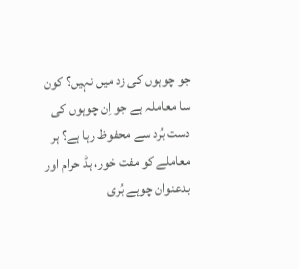جو چوہوں کی زد میں نہیں؟ کون سا معاملہ ہے جو اِن چوہوں کی دست بُرد سے محفوظ رہا ہے؟ ہر معاملے کو مفت خور، ہڈ حرام اور بدعنوان چوہے بُری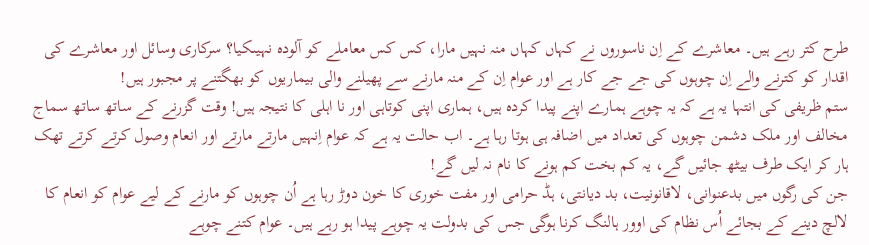طرح کتر رہے ہیں۔ معاشرے کے اِن ناسوروں نے کہاں کہاں منہ نہیں مارا، کس کس معاملے کو آلودہ نہیںکیا؟ سرکاری وسائل اور معاشرے کی اقدار کو کترنے والے اِن چوہوں کی جے جے کار ہے اور عوام اِن کے منہ مارنے سے پھیلنے والی بیماریوں کو بھگتنے پر مجبور ہیں!
ستم ظریفی کی انتہا یہ ہے کہ یہ چوہے ہمارے اپنے پیدا کردہ ہیں، ہماری اپنی کوتاہی اور نا اہلی کا نتیجہ ہیں! وقت گزرنے کے ساتھ ساتھ سماج مخالف اور ملک دشمن چوہوں کی تعداد میں اضافہ ہی ہوتا رہا ہے۔ اب حالت یہ ہے کہ عوام اِنہیں مارتے مارتے اور انعام وصول کرتے کرتے تھک ہار کر ایک طرف بیٹھ جائیں گے، یہ کم بخت کم ہونے کا نام نہ لیں گے!
جن کی رگوں میں بدعنوانی، لاقانونیت، بد دیانتی، ہڈ حرامی اور مفت خوری کا خون دوڑ رہا ہے اُن چوہوں کو مارنے کے لیے عوام کو انعام کا لالچ دینے کے بجائے اُس نظام کی اوور ہالنگ کرنا ہوگی جس کی بدولت یہ چوہے پیدا ہو رہے ہیں۔ عوام کتنے چوہے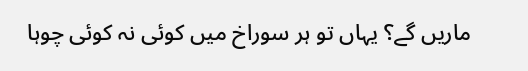ماریں گے؟ یہاں تو ہر سوراخ میں کوئی نہ کوئی چوہا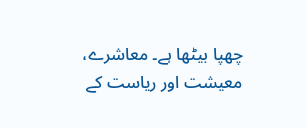چھپا بیٹھا ہے۔ معاشرے، معیشت اور ریاست کے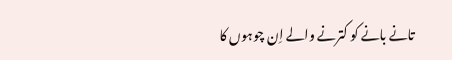تانے بانے کو کترنے والے اِن چوہوں کا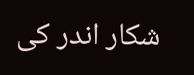شکار اندر کی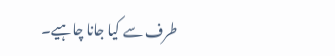طرف سے کیا جانا چاہیے۔